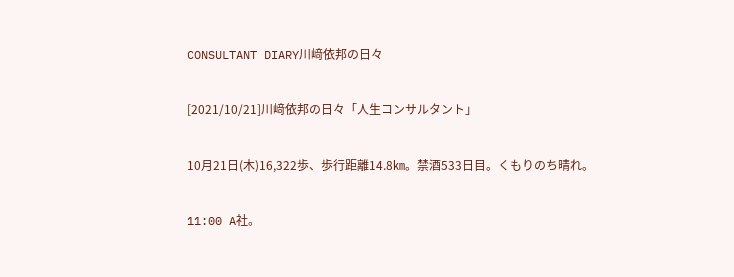CONSULTANT DIARY川﨑依邦の日々

[2021/10/21]川﨑依邦の日々「人生コンサルタント」

10月21日(木)16,322歩、歩行距離14.8㎞。禁酒533日目。くもりのち晴れ。

11:00 A社。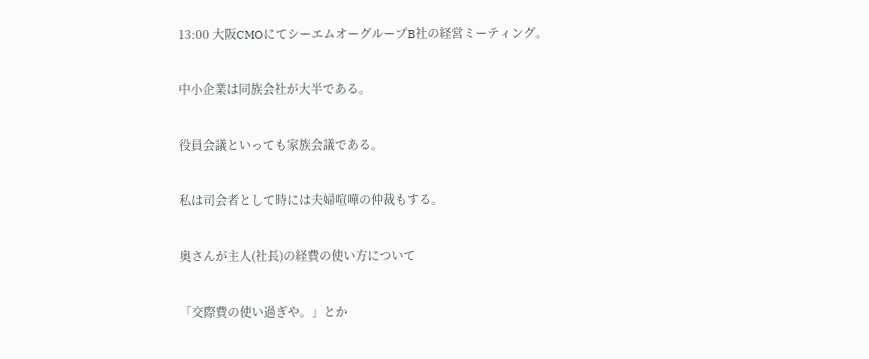13:00 大阪CMOにてシーエムオーグループB社の経営ミーティング。

中小企業は同族会社が大半である。

役員会議といっても家族会議である。

私は司会者として時には夫婦喧嘩の仲裁もする。

奥さんが主人(社長)の経費の使い方について

「交際費の使い過ぎや。」とか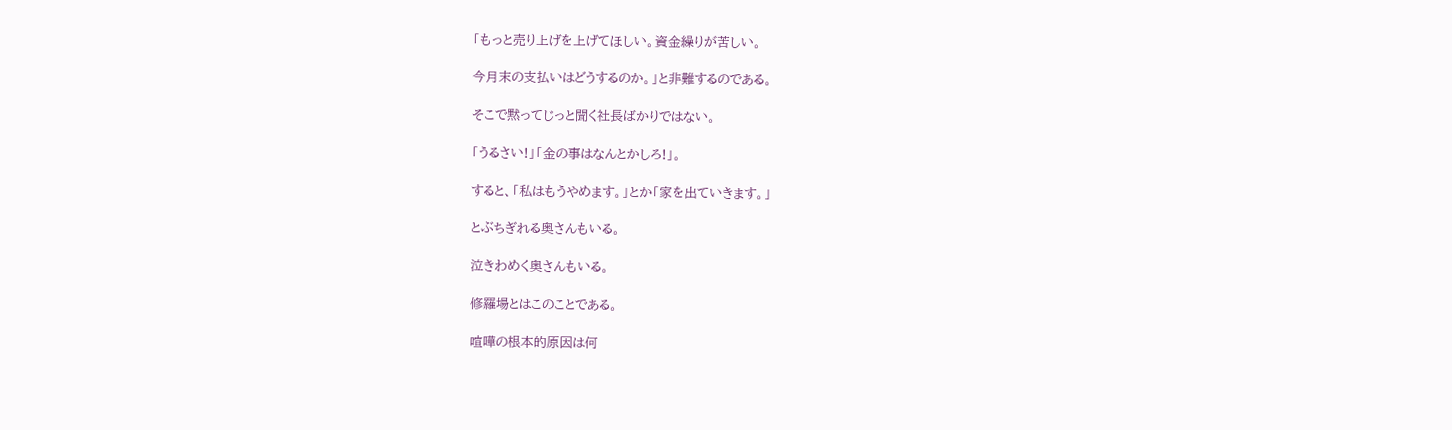「もっと売り上げを上げてほしい。資金繰りが苦しい。

今月末の支払いはどうするのか。」と非難するのである。

そこで黙ってじっと聞く社長ばかりではない。

「うるさい!」「金の事はなんとかしろ!」。

すると、「私はもうやめます。」とか「家を出ていきます。」

とぶちぎれる奥さんもいる。

泣きわめく奥さんもいる。

修羅場とはこのことである。

喧嘩の根本的原因は何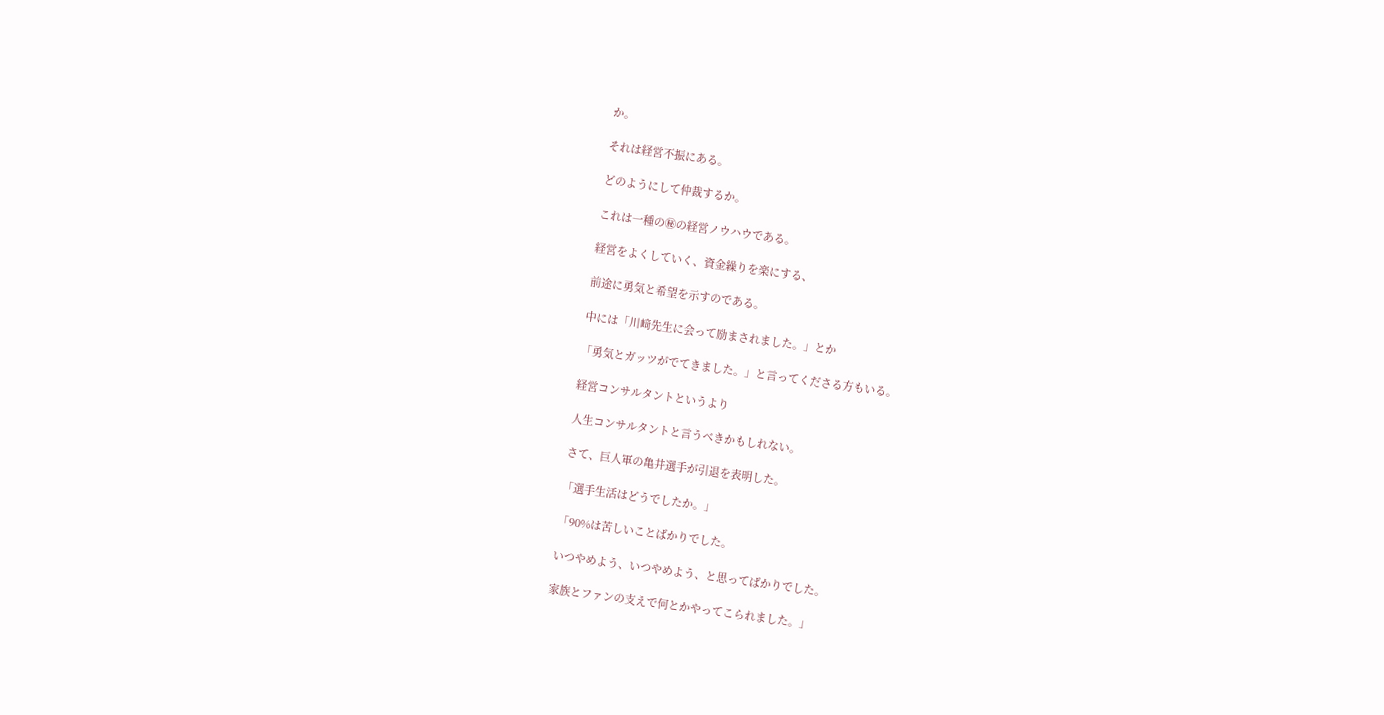か。

それは経営不振にある。

どのようにして仲裁するか。

これは一種の㊙の経営ノウハウである。

経営をよくしていく、資金繰りを楽にする、

前途に勇気と希望を示すのである。

中には「川﨑先生に会って励まされました。」とか

「勇気とガッツがでてきました。」と言ってくださる方もいる。

経営コンサルタントというより

人生コンサルタントと言うべきかもしれない。

さて、巨人軍の亀井選手が引退を表明した。

「選手生活はどうでしたか。」

「90%は苦しいことばかりでした。

いつやめよう、いつやめよう、と思ってばかりでした。

家族とファンの支えで何とかやってこられました。」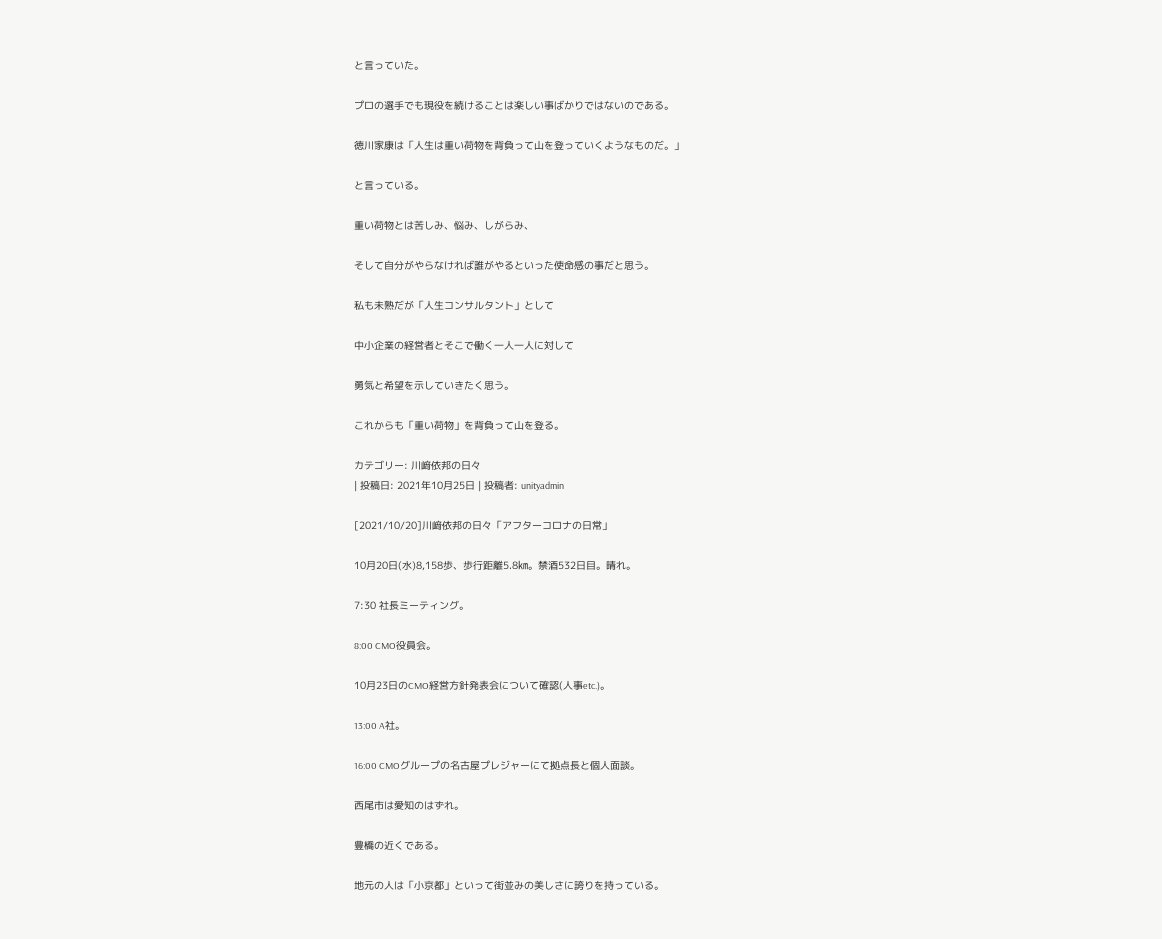と言っていた。

プロの選手でも現役を続けることは楽しい事ばかりではないのである。

徳川家康は「人生は重い荷物を背負って山を登っていくようなものだ。」

と言っている。

重い荷物とは苦しみ、悩み、しがらみ、

そして自分がやらなければ誰がやるといった使命感の事だと思う。

私も未熟だが「人生コンサルタント」として

中小企業の経営者とそこで働く一人一人に対して

勇気と希望を示していきたく思う。

これからも「重い荷物」を背負って山を登る。

カテゴリー: 川﨑依邦の日々
| 投稿日: 2021年10月25日 | 投稿者: unityadmin

[2021/10/20]川﨑依邦の日々「アフターコロナの日常」

10月20日(水)8,158歩、歩行距離5.8㎞。禁酒532日目。晴れ。

7:30 社長ミーティング。

8:00 CMO役員会。

10月23日のCMO経営方針発表会について確認(人事etc.)。

13:00 A社。

16:00 CMOグループの名古屋プレジャーにて拠点長と個人面談。

西尾市は愛知のはずれ。

豊橋の近くである。

地元の人は「小京都」といって街並みの美しさに誇りを持っている。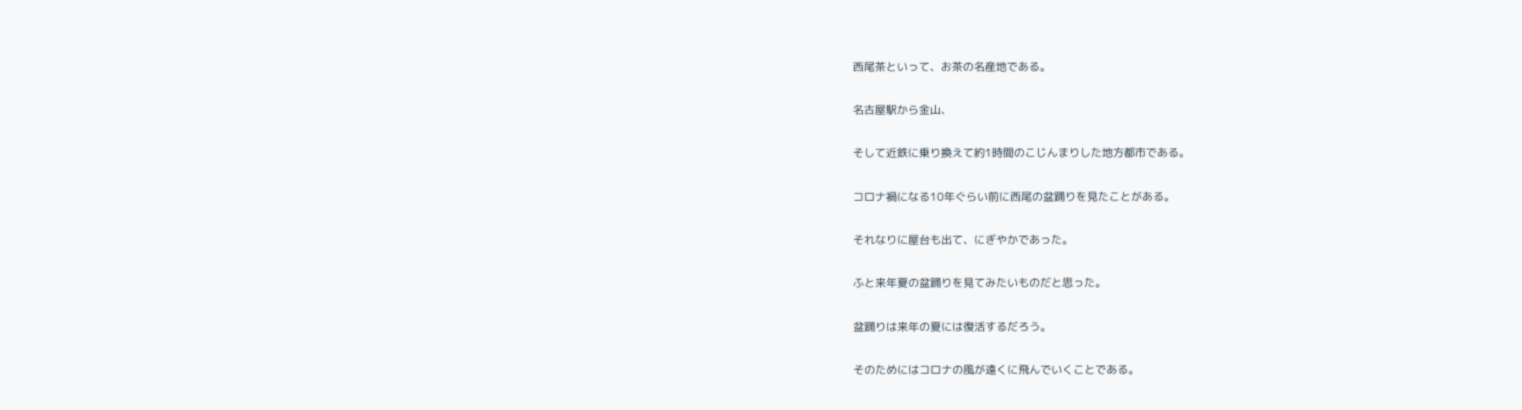西尾茶といって、お茶の名産地である。

名古屋駅から金山、

そして近鉄に乗り換えて約1時間のこじんまりした地方都市である。

コロナ禍になる10年ぐらい前に西尾の盆踊りを見たことがある。

それなりに屋台も出て、にぎやかであった。

ふと来年夏の盆踊りを見てみたいものだと思った。

盆踊りは来年の夏には復活するだろう。

そのためにはコロナの風が遠くに飛んでいくことである。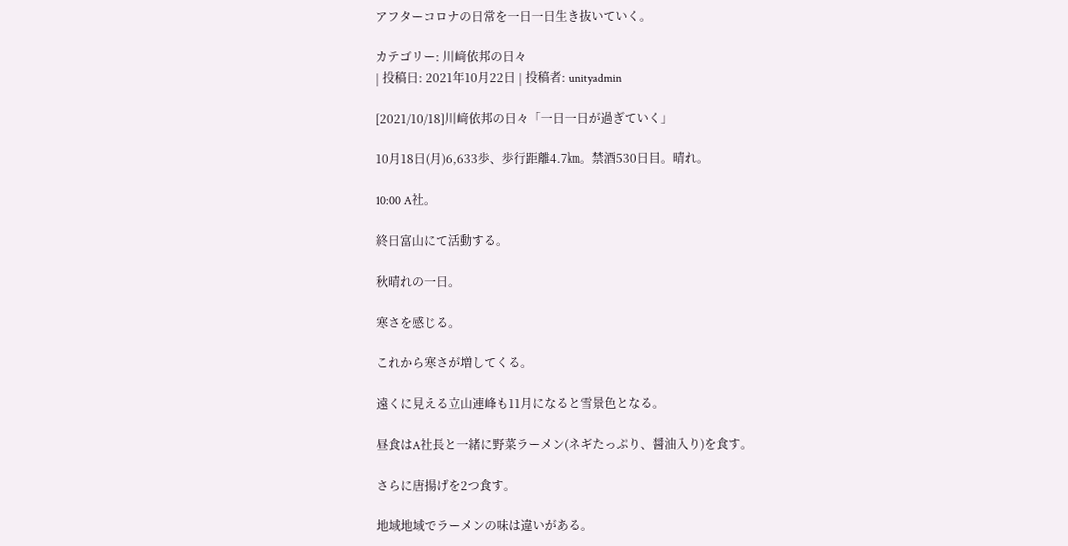アフターコロナの日常を一日一日生き抜いていく。

カテゴリー: 川﨑依邦の日々
| 投稿日: 2021年10月22日 | 投稿者: unityadmin

[2021/10/18]川﨑依邦の日々「一日一日が過ぎていく」

10月18日(月)6,633歩、歩行距離4.7㎞。禁酒530日目。晴れ。

10:00 A社。

終日富山にて活動する。

秋晴れの一日。

寒さを感じる。

これから寒さが増してくる。

遠くに見える立山連峰も11月になると雪景色となる。

昼食はA社長と一緒に野菜ラーメン(ネギたっぷり、醤油入り)を食す。

さらに唐揚げを2つ食す。

地域地域でラーメンの味は違いがある。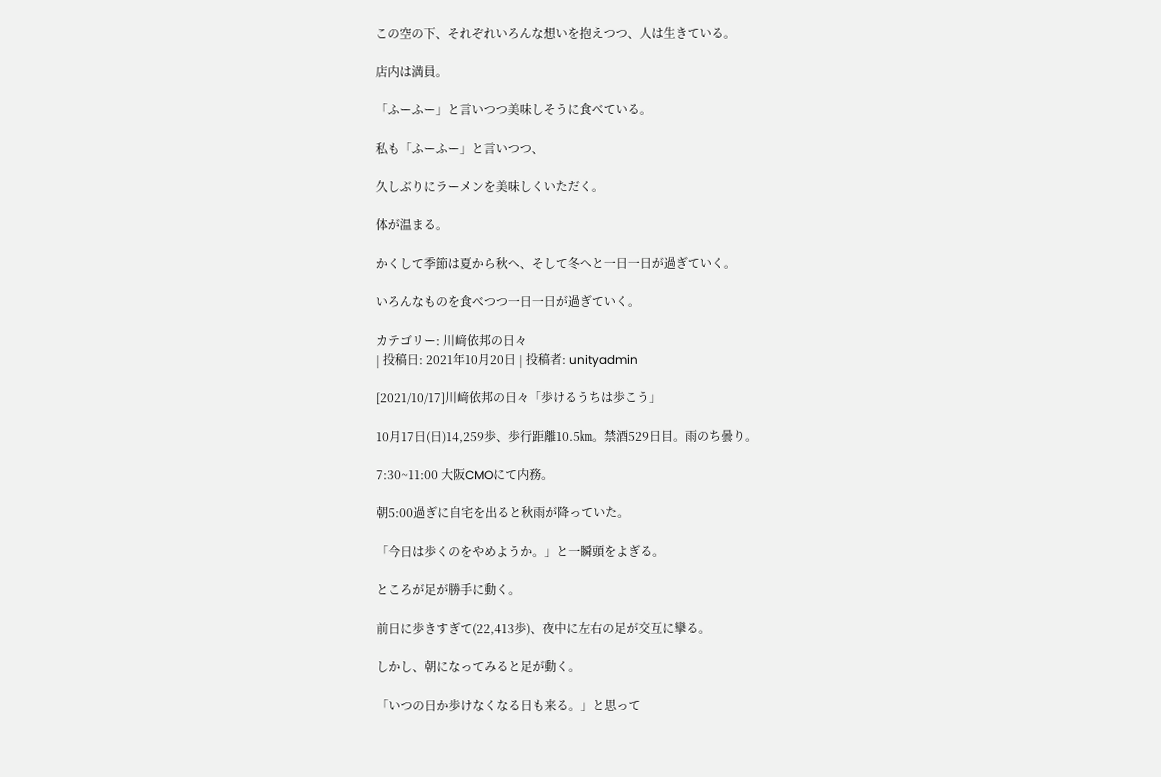この空の下、それぞれいろんな想いを抱えつつ、人は生きている。

店内は満員。

「ふーふー」と言いつつ美味しそうに食べている。

私も「ふーふー」と言いつつ、

久しぶりにラーメンを美味しくいただく。

体が温まる。

かくして季節は夏から秋へ、そして冬へと一日一日が過ぎていく。

いろんなものを食べつつ一日一日が過ぎていく。

カテゴリー: 川﨑依邦の日々
| 投稿日: 2021年10月20日 | 投稿者: unityadmin

[2021/10/17]川﨑依邦の日々「歩けるうちは歩こう」

10月17日(日)14,259歩、歩行距離10.5㎞。禁酒529日目。雨のち曇り。

7:30~11:00 大阪CMOにて内務。

朝5:00過ぎに自宅を出ると秋雨が降っていた。

「今日は歩くのをやめようか。」と一瞬頭をよぎる。

ところが足が勝手に動く。

前日に歩きすぎて(22,413歩)、夜中に左右の足が交互に攣る。

しかし、朝になってみると足が動く。

「いつの日か歩けなくなる日も来る。」と思って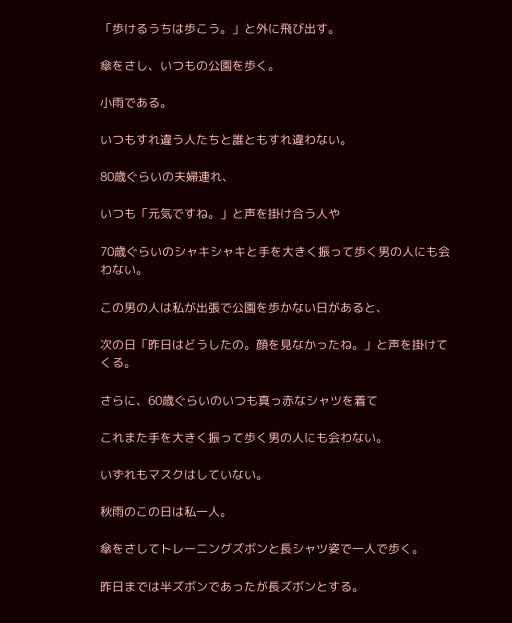「歩けるうちは歩こう。」と外に飛び出す。

傘をさし、いつもの公園を歩く。

小雨である。

いつもすれ違う人たちと誰ともすれ違わない。

80歳ぐらいの夫婦連れ、

いつも「元気ですね。」と声を掛け合う人や

70歳ぐらいのシャキシャキと手を大きく振って歩く男の人にも会わない。

この男の人は私が出張で公園を歩かない日があると、

次の日「昨日はどうしたの。顔を見なかったね。」と声を掛けてくる。

さらに、60歳ぐらいのいつも真っ赤なシャツを着て

これまた手を大きく振って歩く男の人にも会わない。

いずれもマスクはしていない。

秋雨のこの日は私一人。

傘をさしてトレーニングズボンと長シャツ姿で一人で歩く。

昨日までは半ズボンであったが長ズボンとする。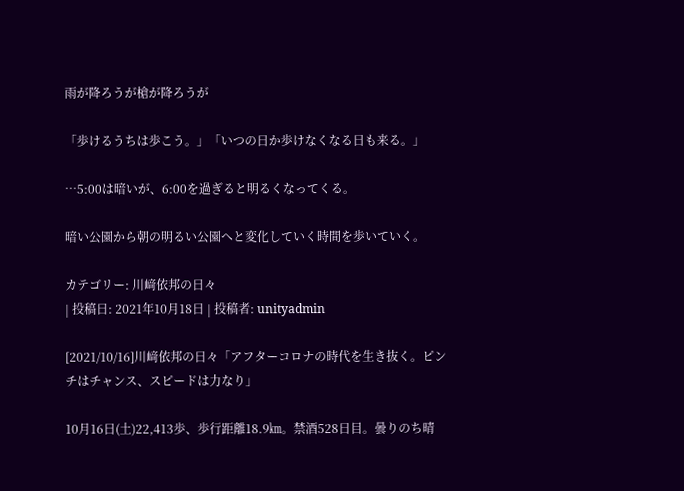雨が降ろうが槍が降ろうが

「歩けるうちは歩こう。」「いつの日か歩けなくなる日も来る。」

…5:00は暗いが、6:00を過ぎると明るくなってくる。

暗い公園から朝の明るい公園へと変化していく時間を歩いていく。

カテゴリー: 川﨑依邦の日々
| 投稿日: 2021年10月18日 | 投稿者: unityadmin

[2021/10/16]川﨑依邦の日々「アフターコロナの時代を生き抜く。ピンチはチャンス、スピードは力なり」

10月16日(土)22,413歩、歩行距離18.9㎞。禁酒528日目。曇りのち晴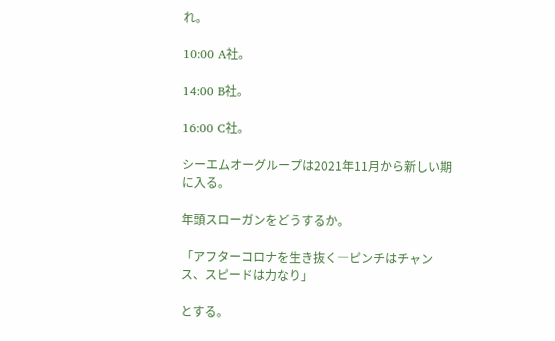れ。

10:00 A社。

14:00 B社。

16:00 C社。

シーエムオーグループは2021年11月から新しい期に入る。

年頭スローガンをどうするか。

「アフターコロナを生き抜く―ピンチはチャンス、スピードは力なり」

とする。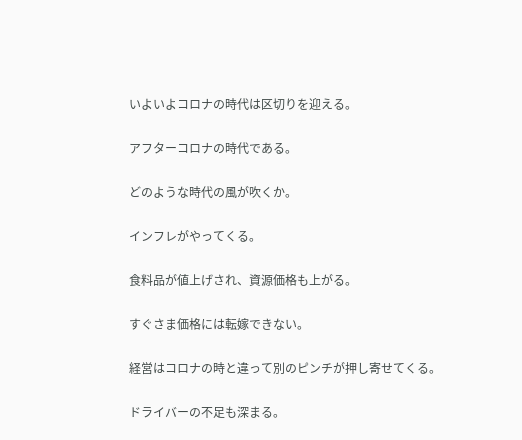いよいよコロナの時代は区切りを迎える。

アフターコロナの時代である。

どのような時代の風が吹くか。

インフレがやってくる。

食料品が値上げされ、資源価格も上がる。

すぐさま価格には転嫁できない。

経営はコロナの時と違って別のピンチが押し寄せてくる。

ドライバーの不足も深まる。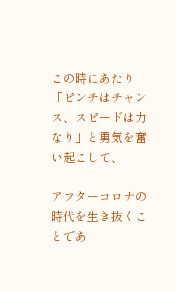この時にあたり「ピンチはチャンス、スピードは力なり」と勇気を奮い起こして、

アフターコロナの時代を生き抜くことであ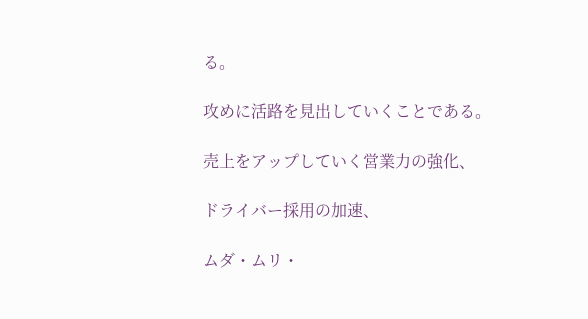る。

攻めに活路を見出していくことである。

売上をアップしていく営業力の強化、

ドライバー採用の加速、

ムダ・ムリ・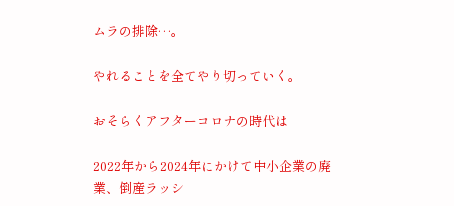ムラの排除…。

やれることを全てやり切っていく。

おそらくアフターコロナの時代は

2022年から2024年にかけて中小企業の廃業、倒産ラッシ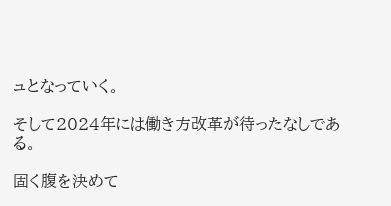ュとなっていく。

そして2024年には働き方改革が待ったなしである。

固く腹を決めて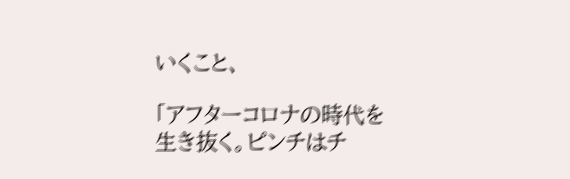いくこと、

「アフターコロナの時代を生き抜く。ピンチはチ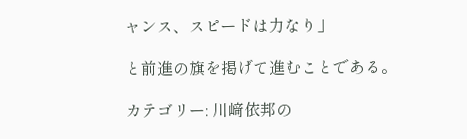ャンス、スピードは力なり」

と前進の旗を掲げて進むことである。

カテゴリー: 川﨑依邦の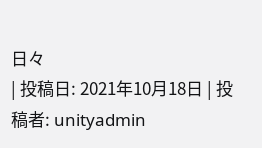日々
| 投稿日: 2021年10月18日 | 投稿者: unityadmin